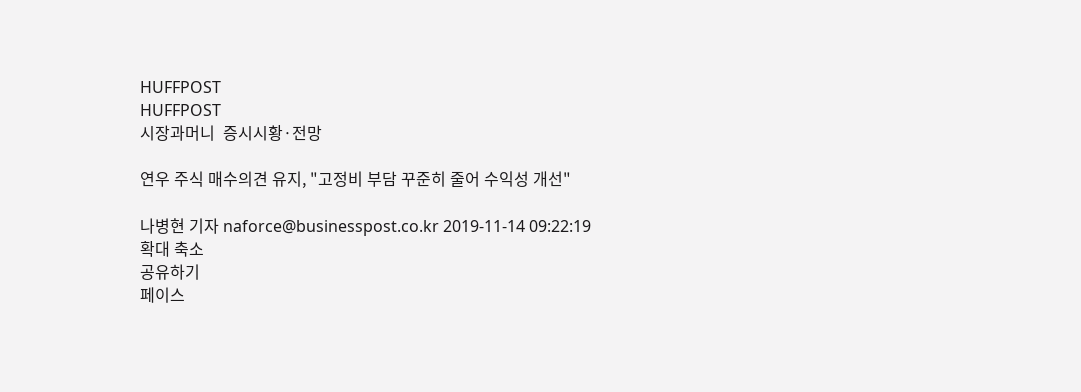HUFFPOST
HUFFPOST
시장과머니  증시시황·전망

연우 주식 매수의견 유지, "고정비 부담 꾸준히 줄어 수익성 개선"

나병현 기자 naforce@businesspost.co.kr 2019-11-14 09:22:19
확대 축소
공유하기
페이스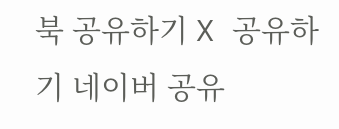북 공유하기 X 공유하기 네이버 공유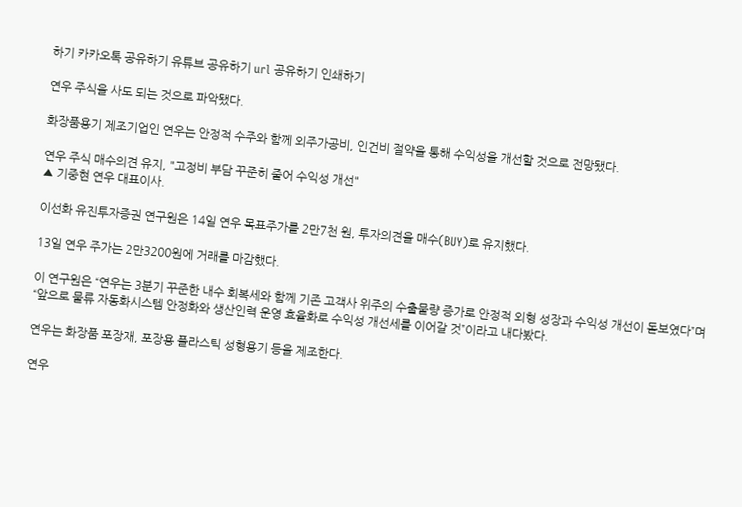하기 카카오톡 공유하기 유튜브 공유하기 url 공유하기 인쇄하기

연우 주식을 사도 되는 것으로 파악됐다.

화장품용기 제조기업인 연우는 안정적 수주와 함께 외주가공비, 인건비 절약을 통해 수익성을 개선할 것으로 전망됐다.

연우 주식 매수의견 유지, "고정비 부담 꾸준히 줄어 수익성 개선"
▲ 기중현 연우 대표이사.

이선화 유진투자증권 연구원은 14일 연우 목표주가를 2만7천 원, 투자의견을 매수(BUY)로 유지했다.

13일 연우 주가는 2만3200원에 거래를 마감했다.

이 연구원은 “연우는 3분기 꾸준한 내수 회복세와 함께 기존 고객사 위주의 수출물량 증가로 안정적 외형 성장과 수익성 개선이 돋보였다”며 “앞으로 물류 자동화시스템 안정화와 생산인력 운영 효율화로 수익성 개선세를 이어갈 것”이라고 내다봤다.

연우는 화장품 포장재, 포장용 플라스틱 성형용기 등을 제조한다.

연우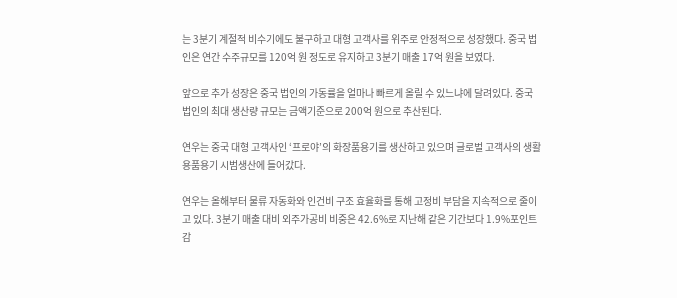는 3분기 계절적 비수기에도 불구하고 대형 고객사를 위주로 안정적으로 성장했다. 중국 법인은 연간 수주규모를 120억 원 정도로 유지하고 3분기 매출 17억 원을 보였다.

앞으로 추가 성장은 중국 법인의 가동률을 얼마나 빠르게 올릴 수 있느냐에 달려있다. 중국 법인의 최대 생산량 규모는 금액기준으로 200억 원으로 추산된다.

연우는 중국 대형 고객사인 ‘프로야’의 화장품용기를 생산하고 있으며 글로벌 고객사의 생활용품용기 시범생산에 들어갔다.

연우는 올해부터 물류 자동화와 인건비 구조 효율화를 통해 고정비 부담을 지속적으로 줄이고 있다. 3분기 매출 대비 외주가공비 비중은 42.6%로 지난해 같은 기간보다 1.9%포인트 감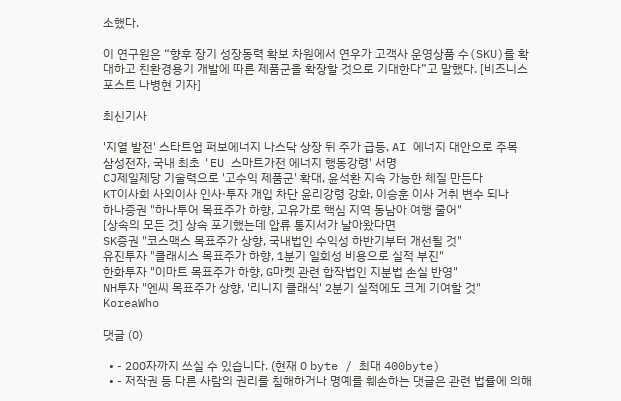소했다.

이 연구원은 “향후 장기 성장동력 확보 차원에서 연우가 고객사 운영상품 수(SKU)를 확대하고 친환경용기 개발에 따른 제품군을 확장할 것으로 기대한다”고 말했다. [비즈니스포스트 나병현 기자]

최신기사

'지열 발전' 스타트업 퍼보에너지 나스닥 상장 뒤 주가 급등, AI 에너지 대안으로 주목
삼성전자, 국내 최초 'EU 스마트가전 에너지 행동강령' 서명
CJ제일제당 기술력으로 '고수익 제품군' 확대, 윤석환 지속 가능한 체질 만든다
KT이사회 사외이사 인사·투자 개입 차단 윤리강령 강화, 이승훈 이사 거취 변수 되나
하나증권 "하나투어 목표주가 하향, 고유가로 핵심 지역 동남아 여행 줄어"
[상속의 모든 것] 상속 포기했는데 압류 통지서가 날아왔다면
SK증권 "코스맥스 목표주가 상향, 국내법인 수익성 하반기부터 개선될 것"
유진투자 "클래시스 목표주가 하향, 1분기 일회성 비용으로 실적 부진"
한화투자 "이마트 목표주가 하향, G마켓 관련 합작법인 지분법 손실 반영"
NH투자 "엔씨 목표주가 상향, '리니지 클래식' 2분기 실적에도 크게 기여할 것"
KoreaWho

댓글 (0)

  • - 200자까지 쓰실 수 있습니다. (현재 0 byte / 최대 400byte)
  • - 저작권 등 다른 사람의 권리를 침해하거나 명예를 훼손하는 댓글은 관련 법률에 의해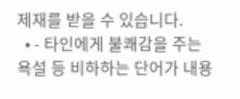제재를 받을 수 있습니다.
  • - 타인에게 불쾌감을 주는 욕설 등 비하하는 단어가 내용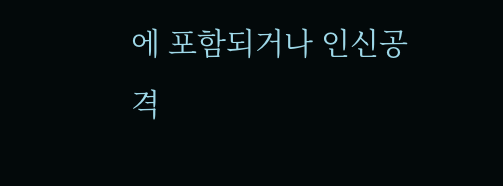에 포함되거나 인신공격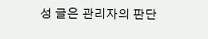성 글은 관리자의 판단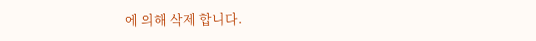에 의해 삭제 합니다.